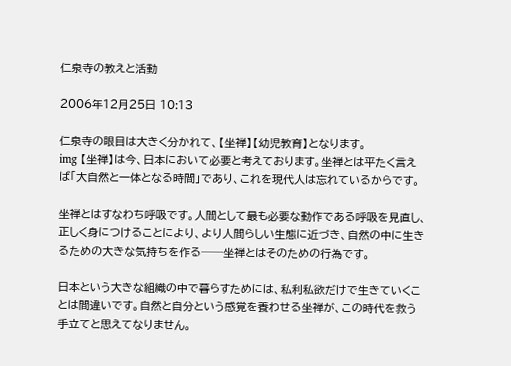仁泉寺の教えと活動

2006年12月25日 10:13

仁泉寺の眼目は大きく分かれて、【坐禅】【幼児教育】となります。
img 【坐禅】は今、日本において必要と考えております。坐禅とは平たく言えば「大自然と一体となる時間」であり、これを現代人は忘れているからです。

坐禅とはすなわち呼吸です。人間として最も必要な動作である呼吸を見直し、正しく身につけることにより、より人間らしい生態に近づき、自然の中に生きるための大きな気持ちを作る──坐禅とはそのための行為です。

日本という大きな組織の中で暮らすためには、私利私欲だけで生きていくことは間違いです。自然と自分という感覚を養わせる坐禅が、この時代を救う手立てと思えてなりません。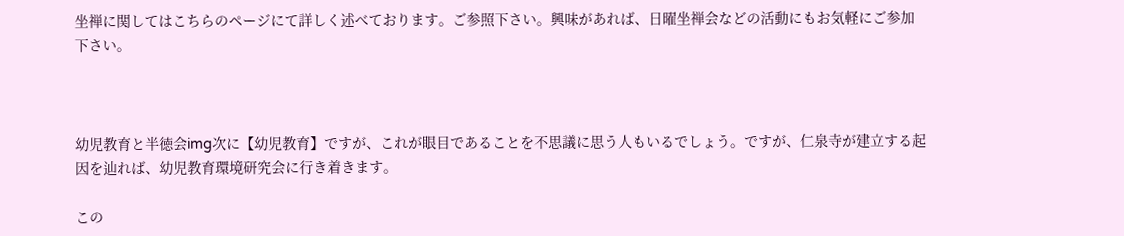坐禅に関してはこちらのページにて詳しく述べております。ご参照下さい。興味があれば、日曜坐禅会などの活動にもお気軽にご参加下さい。



幼児教育と半徳会img次に【幼児教育】ですが、これが眼目であることを不思議に思う人もいるでしょう。ですが、仁泉寺が建立する起因を辿れば、幼児教育環境研究会に行き着きます。

この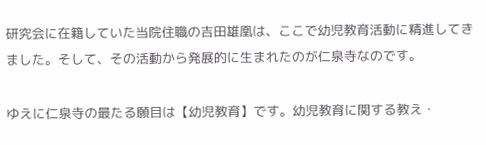研究会に在籍していた当院住職の吉田雄凰は、ここで幼児教育活動に精進してきました。そして、その活動から発展的に生まれたのが仁泉寺なのです。

ゆえに仁泉寺の最たる願目は【幼児教育】です。幼児教育に関する教え・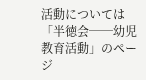活動については「半徳会──幼児教育活動」のページ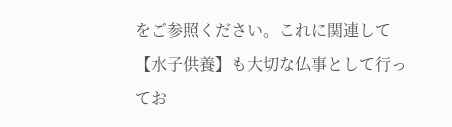をご参照ください。これに関連して【水子供養】も大切な仏事として行ってお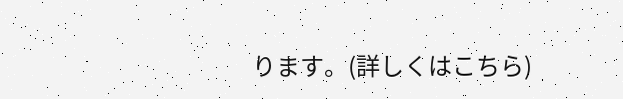ります。(詳しくはこちら)